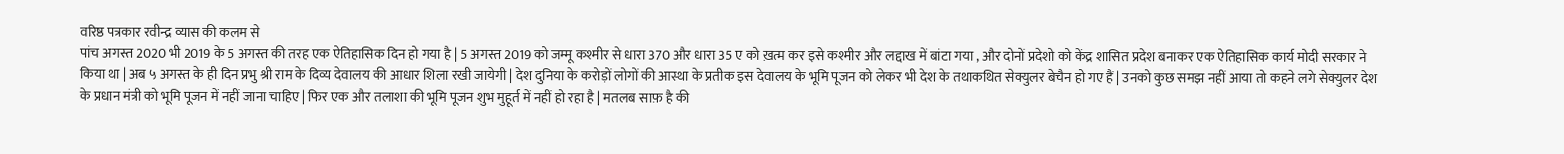वरिष्ठ पत्रकार रवीन्द्र व्यास की कलम से
पांच अगस्त 2020 भी 2019 के 5 अगस्त की तरह एक ऐतिहासिक दिन हो गया है | 5 अगस्त 2019 को जम्मू कश्मीर से धारा 370 और धारा 35 ए को ख़त्म कर इसे कश्मीर और लद्दाख में बांटा गया , और दोनों प्रदेशो को केंद्र शासित प्रदेश बनाकर एक ऐतिहासिक कार्य मोदी सरकार ने किया था | अब ५ अगस्त के ही दिन प्रभु श्री राम के दिव्य देवालय की आधार शिला रखी जायेगी | देश दुनिया के करोड़ों लोगों की आस्था के प्रतीक इस देवालय के भूमि पूजन को लेकर भी देश के तथाकथित सेक्युलर बेचैन हो गए हैं | उनको कुछ समझ नहीं आया तो कहने लगे सेक्युलर देश के प्रधान मंत्री को भूमि पूजन में नहीं जाना चाहिए | फिर एक और तलाशा की भूमि पूजन शुभ मुहूर्त में नहीं हो रहा है | मतलब साफ़ है की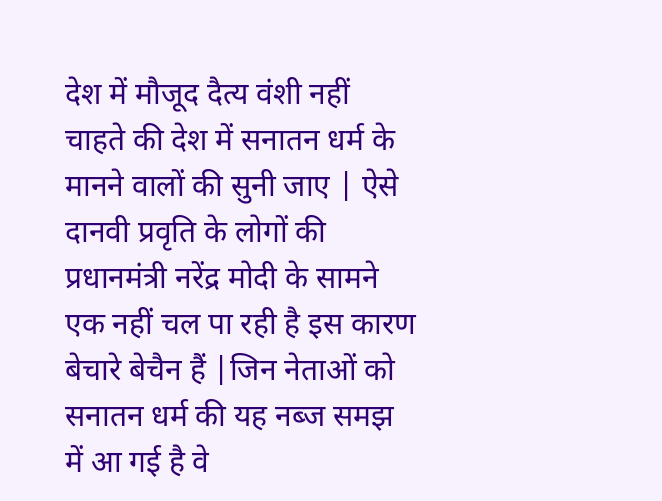देश में मौजूद दैत्य वंशी नहीं चाहते की देश में सनातन धर्म के मानने वालों की सुनी जाए | ऐसे दानवी प्रवृति के लोगों की प्रधानमंत्री नरेंद्र मोदी के सामने एक नहीं चल पा रही है इस कारण बेचारे बेचैन हैं |जिन नेताओं को सनातन धर्म की यह नब्ज समझ में आ गई है वे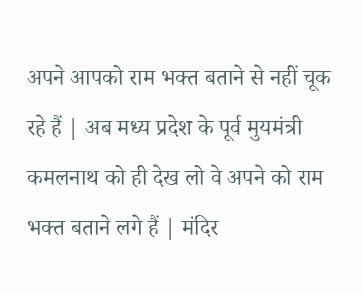अपने आपको राम भक्त बताने से नहीं चूक रहे हैं | अब मध्य प्रदेश के पूर्व मुयमंत्री कमलनाथ को ही देख लो वे अपने को राम भक्त बताने लगे हैं | मंदिर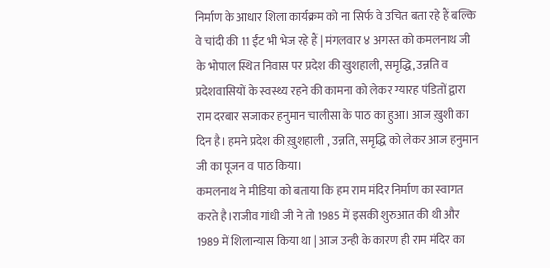निर्माण के आधार शिला कार्यक्रम को ना सिर्फ वे उचित बता रहे हैं बल्कि वे चांदी की 11 ईंट भी भेज रहे हैं | मंगलवार ४ अगस्त को कमलनाथ जी के भोपाल स्थित निवास पर प्रदेश की खुशहाली, समृद्धि, उन्नति व प्रदेशवासियों के स्वस्थ्य रहने की कामना को लेकर ग्यारह पंडितों द्वारा राम दरबार सजाकर हनुमान चालीसा के पाठ का हुआ। आज ख़ुशी का दिन है। हमने प्रदेश की ख़ुशहाली , उन्नति, समृद्धि को लेकर आज हनुमान जी का पूजन व पाठ किया।
कमलनाथ ने मीडिया को बताया कि हम राम मंदिर निर्माण का स्वागत करते है।राजीव गांधी जी ने तो 1985 में इसकी शुरुआत की थी और 1989 में शिलान्यास किया था | आज उन्ही के कारण ही राम मंदिर का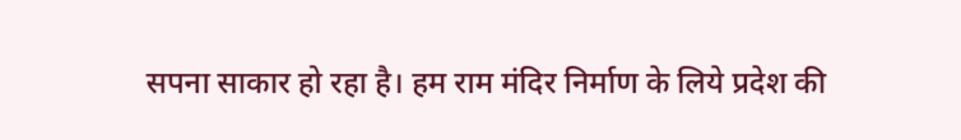सपना साकार हो रहा है। हम राम मंदिर निर्माण के लिये प्रदेश की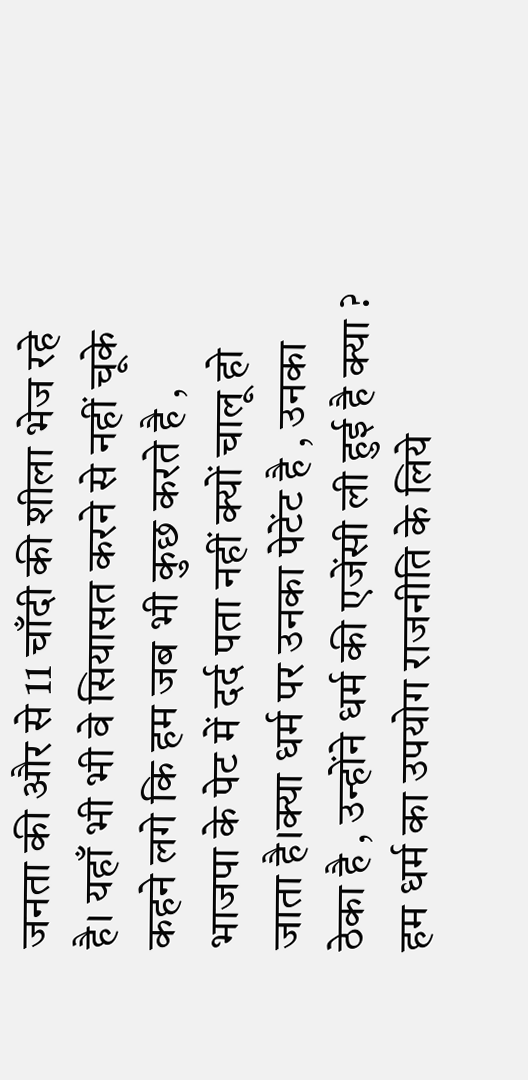जनता की और से 11 चाँदी की शीला भेज रहे है। यहाँ भी भी वे सियासत करने से नहीं चूके कहने लगे कि हम जब भी कुछ करते है , भाजपा के पेट में दर्द पता नहीं क्यों चालू हो जाता है।क्या धर्म पर उनका पेटेंट है , उनका ठेका है , उन्होंने धर्म की एजेंसी ली हुई है क्या ? हम धर्म का उपयोग राजनीति के लिये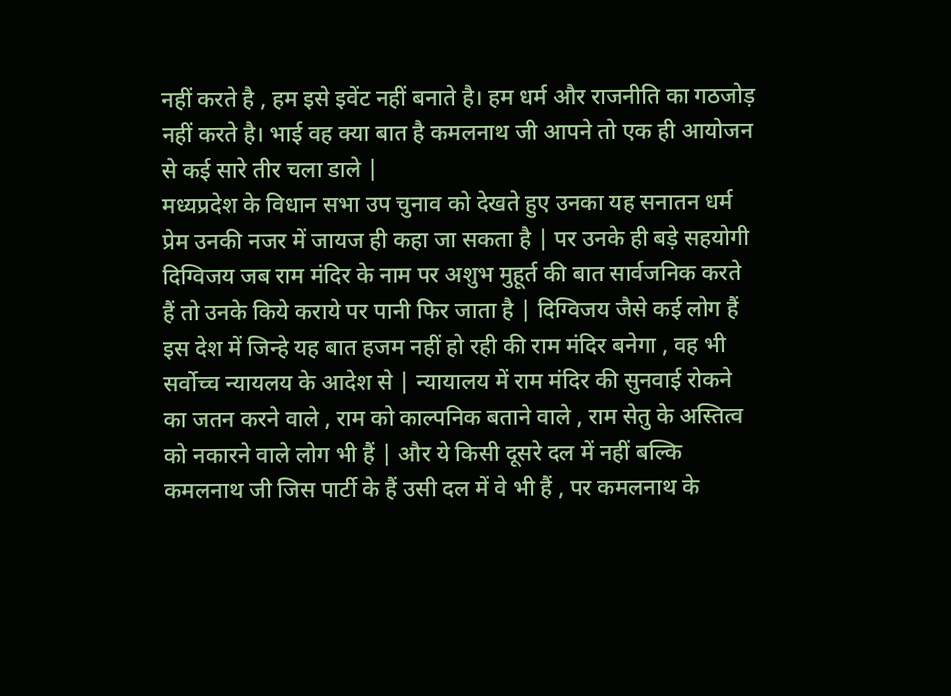नहीं करते है , हम इसे इवेंट नहीं बनाते है। हम धर्म और राजनीति का गठजोड़ नहीं करते है। भाई वह क्या बात है कमलनाथ जी आपने तो एक ही आयोजन से कई सारे तीर चला डाले |
मध्यप्रदेश के विधान सभा उप चुनाव को देखते हुए उनका यह सनातन धर्म प्रेम उनकी नजर में जायज ही कहा जा सकता है | पर उनके ही बड़े सहयोगी दिग्विजय जब राम मंदिर के नाम पर अशुभ मुहूर्त की बात सार्वजनिक करते हैं तो उनके किये कराये पर पानी फिर जाता है | दिग्विजय जैसे कई लोग हैं इस देश में जिन्हे यह बात हजम नहीं हो रही की राम मंदिर बनेगा , वह भी सर्वोच्च न्यायलय के आदेश से | न्यायालय में राम मंदिर की सुनवाई रोकने का जतन करने वाले , राम को काल्पनिक बताने वाले , राम सेतु के अस्तित्व को नकारने वाले लोग भी हैं | और ये किसी दूसरे दल में नहीं बल्कि कमलनाथ जी जिस पार्टी के हैं उसी दल में वे भी हैं , पर कमलनाथ के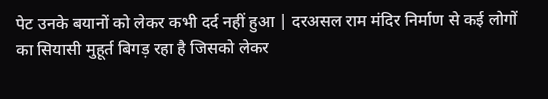पेट उनके बयानों को लेकर कभी दर्द नहीं हुआ | दरअसल राम मंदिर निर्माण से कई लोगों का सियासी मुहूर्त बिगड़ रहा है जिसको लेकर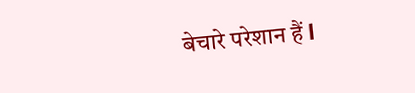बेचारे परेशान हैं l